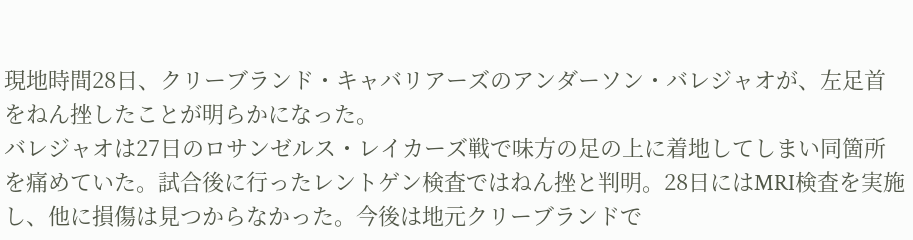現地時間28日、クリーブランド・キャバリアーズのアンダーソン・バレジャオが、左足首をねん挫したことが明らかになった。
バレジャオは27日のロサンゼルス・レイカーズ戦で味方の足の上に着地してしまい同箇所を痛めていた。試合後に行ったレントゲン検査ではねん挫と判明。28日にはMRI検査を実施し、他に損傷は見つからなかった。今後は地元クリーブランドで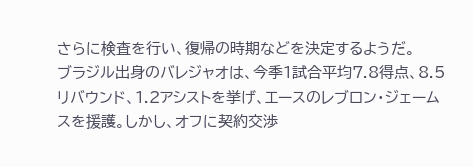さらに検査を行い、復帰の時期などを決定するようだ。
ブラジル出身のバレジャオは、今季1試合平均7.8得点、8.5リバウンド、1.2アシストを挙げ、エースのレブロン・ジェームスを援護。しかし、オフに契約交渉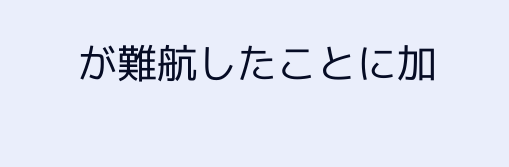が難航したことに加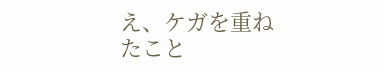え、ケガを重ねたこと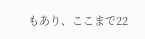もあり、ここまで22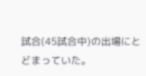試合(45試合中)の出場にとどまっていた。